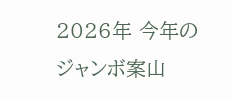2026年 今年のジャンボ案山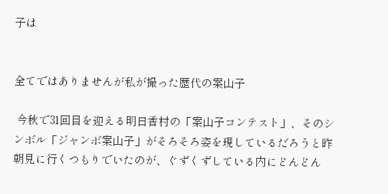子は


全てではありませんが私が撮った歴代の案山子

 今秋で31回目を迎える明日香村の「案山子コンテスト」、そのシンボル「ジャンボ案山子」がそろそろ姿を現しているだろうと昨朝見に行くつもりでいたのが、ぐずくずしている内にどんどん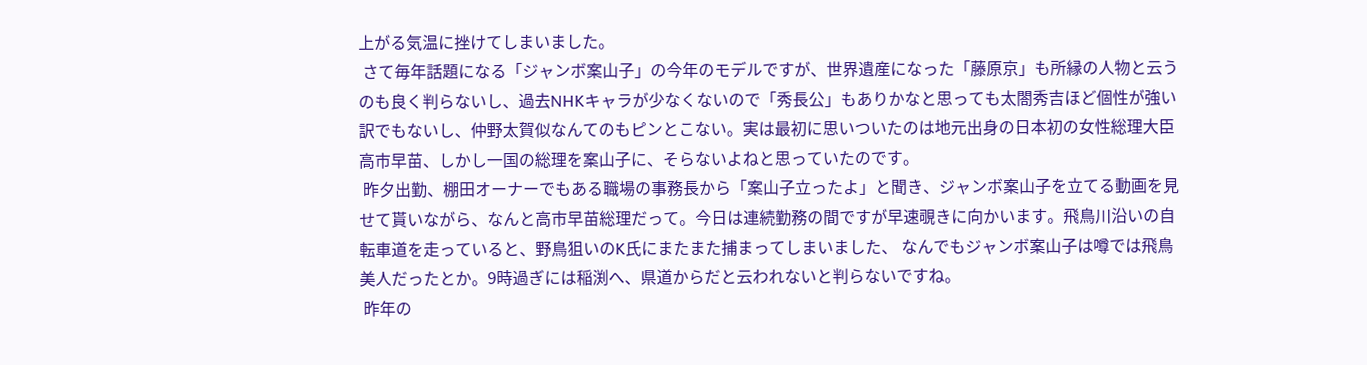上がる気温に挫けてしまいました。
 さて毎年話題になる「ジャンボ案山子」の今年のモデルですが、世界遺産になった「藤原京」も所縁の人物と云うのも良く判らないし、過去NHKキャラが少なくないので「秀長公」もありかなと思っても太閤秀吉ほど個性が強い訳でもないし、仲野太賀似なんてのもピンとこない。実は最初に思いついたのは地元出身の日本初の女性総理大臣高市早苗、しかし一国の総理を案山子に、そらないよねと思っていたのです。
 昨夕出勤、棚田オーナーでもある職場の事務長から「案山子立ったよ」と聞き、ジャンボ案山子を立てる動画を見せて貰いながら、なんと高市早苗総理だって。今日は連続勤務の間ですが早速覗きに向かいます。飛鳥川沿いの自転車道を走っていると、野鳥狙いのK氏にまたまた捕まってしまいました、 なんでもジャンボ案山子は噂では飛鳥美人だったとか。9時過ぎには稲渕へ、県道からだと云われないと判らないですね。
 昨年の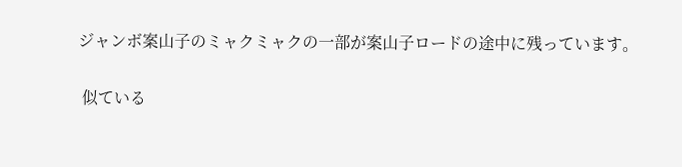ジャンボ案山子のミャクミャクの一部が案山子ロードの途中に残っています。

 似ている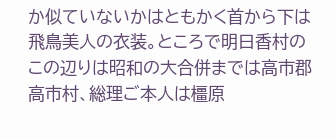か似ていないかはともかく首から下は飛鳥美人の衣装。ところで明日香村のこの辺りは昭和の大合併までは高市郡高市村、総理ご本人は橿原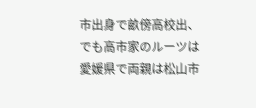市出身で畝傍高校出、でも高市家のルーツは愛媛県で両親は松山市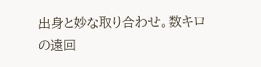出身と妙な取り合わせ。数キロの遠回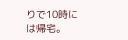りで10時には帰宅。